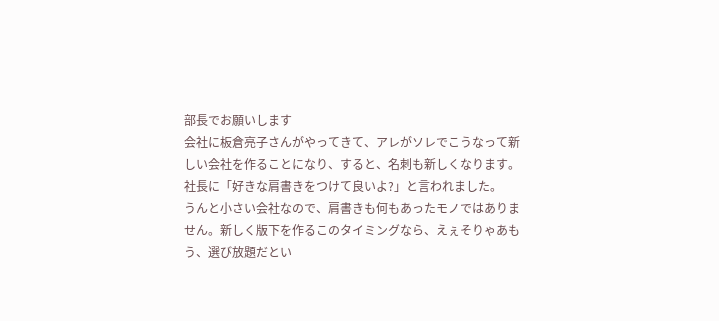部長でお願いします
会社に板倉亮子さんがやってきて、アレがソレでこうなって新しい会社を作ることになり、すると、名刺も新しくなります。
社長に「好きな肩書きをつけて良いよ?」と言われました。
うんと小さい会社なので、肩書きも何もあったモノではありません。新しく版下を作るこのタイミングなら、えぇそりゃあもう、選び放題だとい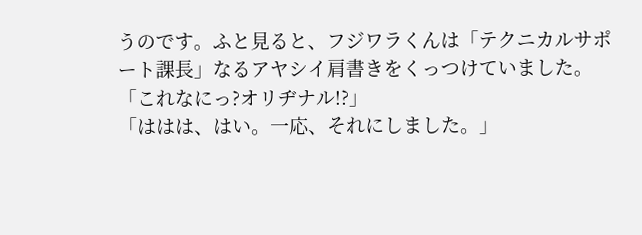うのです。ふと見ると、フジワラくんは「テクニカルサポート課長」なるアヤシイ肩書きをくっつけていました。
「これなにっ?オリヂナル!?」
「ははは、はい。一応、それにしました。」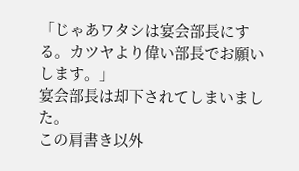「じゃあワタシは宴会部長にする。カツヤより偉い部長でお願いします。」
宴会部長は却下されてしまいました。
この肩書き以外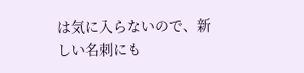は気に入らないので、新しい名刺にも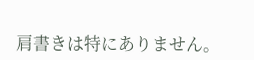肩書きは特にありません。